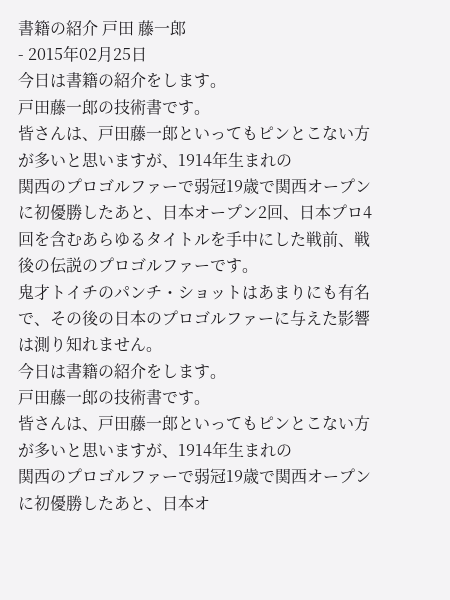書籍の紹介 戸田 藤一郎
- 2015年02月25日
今日は書籍の紹介をします。
戸田藤一郎の技術書です。
皆さんは、戸田藤一郎といってもピンとこない方が多いと思いますが、1914年生まれの
関西のプロゴルファーで弱冠19歳で関西オープンに初優勝したあと、日本オープン2回、日本プロ4回を含むあらゆるタイトルを手中にした戦前、戦後の伝説のプロゴルファーです。
鬼才トイチのパンチ・ショットはあまりにも有名で、その後の日本のプロゴルファーに与えた影響は測り知れません。
今日は書籍の紹介をします。
戸田藤一郎の技術書です。
皆さんは、戸田藤一郎といってもピンとこない方が多いと思いますが、1914年生まれの
関西のプロゴルファーで弱冠19歳で関西オープンに初優勝したあと、日本オ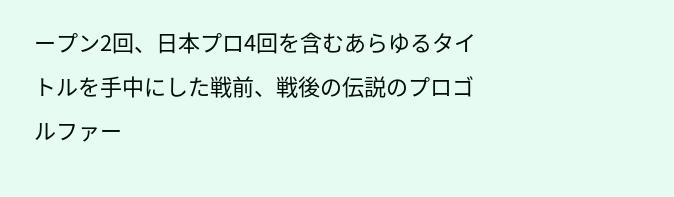ープン2回、日本プロ4回を含むあらゆるタイトルを手中にした戦前、戦後の伝説のプロゴルファー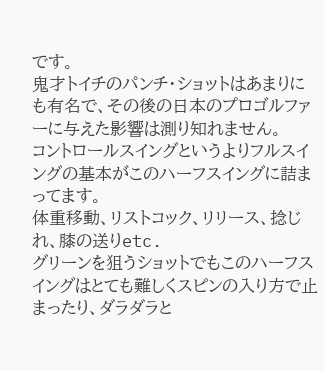です。
鬼才トイチのパンチ・ショットはあまりにも有名で、その後の日本のプロゴルファーに与えた影響は測り知れません。
コントロールスイングというよりフルスイングの基本がこのハーフスイングに詰まってます。
体重移動、リストコック、リリース、捻じれ、膝の送りetc.
グリーンを狙うショットでもこのハーフスイングはとても難しくスピンの入り方で止まったり、ダラダラと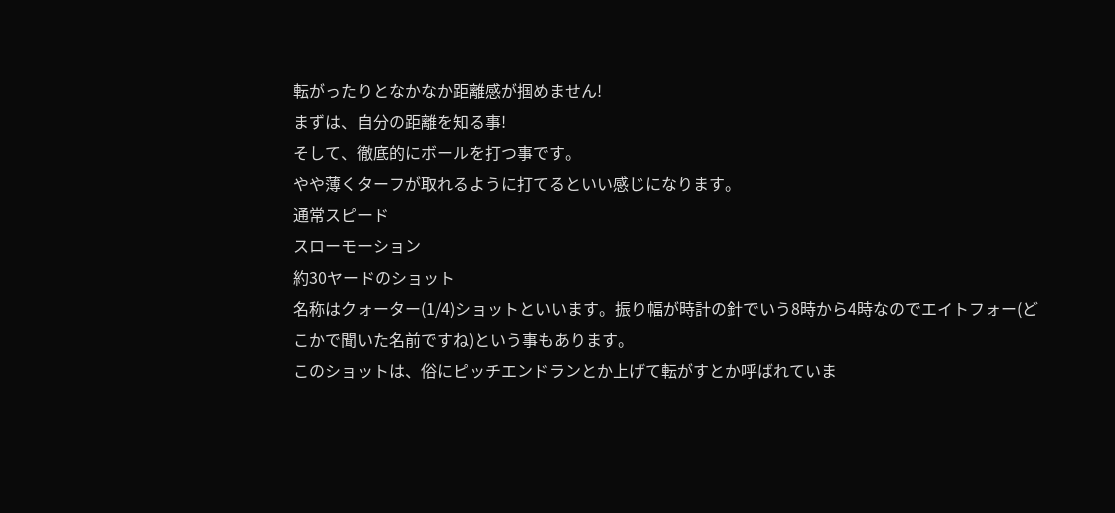転がったりとなかなか距離感が掴めません!
まずは、自分の距離を知る事!
そして、徹底的にボールを打つ事です。
やや薄くターフが取れるように打てるといい感じになります。
通常スピード
スローモーション
約30ヤードのショット
名称はクォーター(1/4)ショットといいます。振り幅が時計の針でいう8時から4時なのでエイトフォー(どこかで聞いた名前ですね)という事もあります。
このショットは、俗にピッチエンドランとか上げて転がすとか呼ばれていま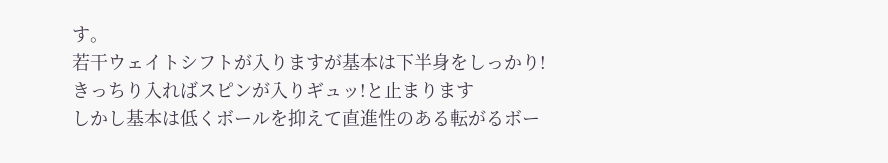す。
若干ウェイトシフトが入りますが基本は下半身をしっかり!
きっちり入ればスピンが入りギュッ!と止まります
しかし基本は低くボールを抑えて直進性のある転がるボー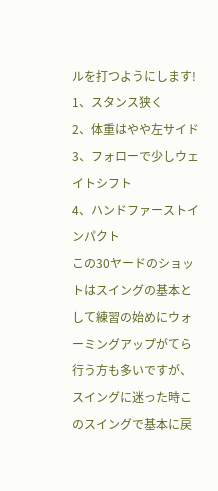ルを打つようにします!
1、スタンス狭く
2、体重はやや左サイド
3、フォローで少しウェイトシフト
4、ハンドファーストインパクト
この30ヤードのショットはスイングの基本として練習の始めにウォーミングアップがてら行う方も多いですが、スイングに迷った時このスイングで基本に戻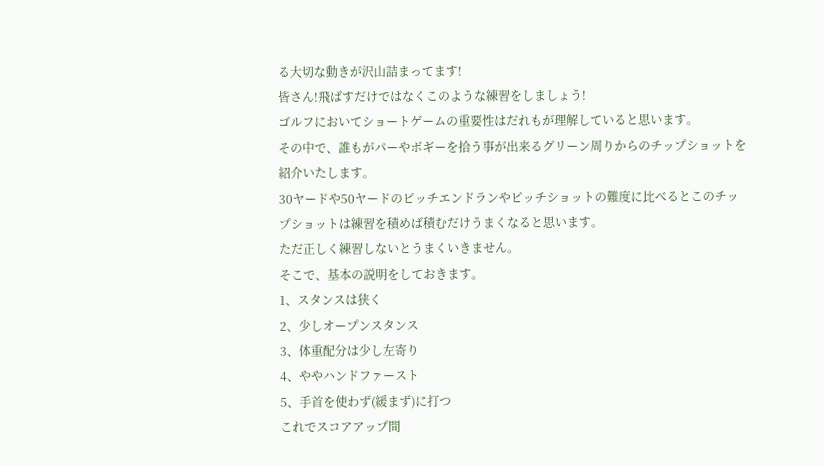る大切な動きが沢山詰まってます!
皆さん!飛ばすだけではなくこのような練習をしましょう!
ゴルフにおいてショートゲームの重要性はだれもが理解していると思います。
その中で、誰もがパーやボギーを拾う事が出来るグリーン周りからのチップショットを紹介いたします。
30ヤードや50ヤードのピッチエンドランやピッチショットの難度に比べるとこのチップショットは練習を積めば積むだけうまくなると思います。
ただ正しく練習しないとうまくいきません。
そこで、基本の説明をしておきます。
1、スタンスは狭く
2、少しオープンスタンス
3、体重配分は少し左寄り
4、ややハンドファースト
5、手首を使わず(緩まず)に打つ
これでスコアアップ間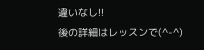違いなし!!
後の詳細はレッスンで(^-^)